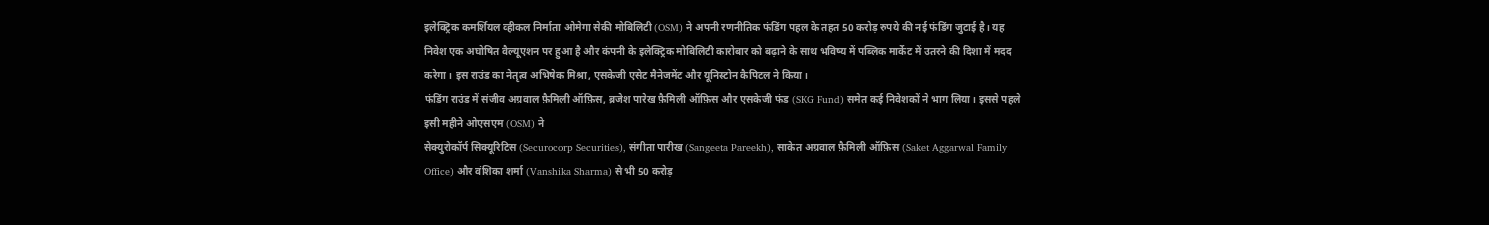इलेक्ट्रिक कमर्शियल व्हीकल निर्माता ओमेगा सेकी मोबिलिटी (OSM) ने अपनी रणनीतिक फंडिंग पहल के तहत 50 करोड़ रुपये की नई फंडिंग जुटाई है। यह निवेश एक अघोषित वैल्यूएशन पर हुआ है और कंपनी के इलेक्ट्रिक मोबिलिटी कारोबार को बढ़ाने के साथ भविष्य में पब्लिक मार्केट में उतरने की दिशा में मदद करेगा। इस राउंड का नेतृत्व अभिषेक मिश्रा, एसकेजी एसेट मैनेजमेंट और यूनिस्टोन कैपिटल ने किया।
फंडिंग राउंड में संजीव अग्रवाल फ़ैमिली ऑफ़िस, ब्रजेश पारेख फ़ैमिली ऑफ़िस और एसकेजी फंड (SKG Fund) समेत कई निवेशकों ने भाग लिया। इससे पहले इसी महीने ओएसएम (OSM) ने
सेक्युरोकॉर्प सिक्यूरिटिस (Securocorp Securities), संगीता पारीख (Sangeeta Pareekh), साकेत अग्रवाल फ़ैमिली ऑफ़िस (Saket Aggarwal Family Office) और वंशिका शर्मा (Vanshika Sharma) से भी 50 करोड़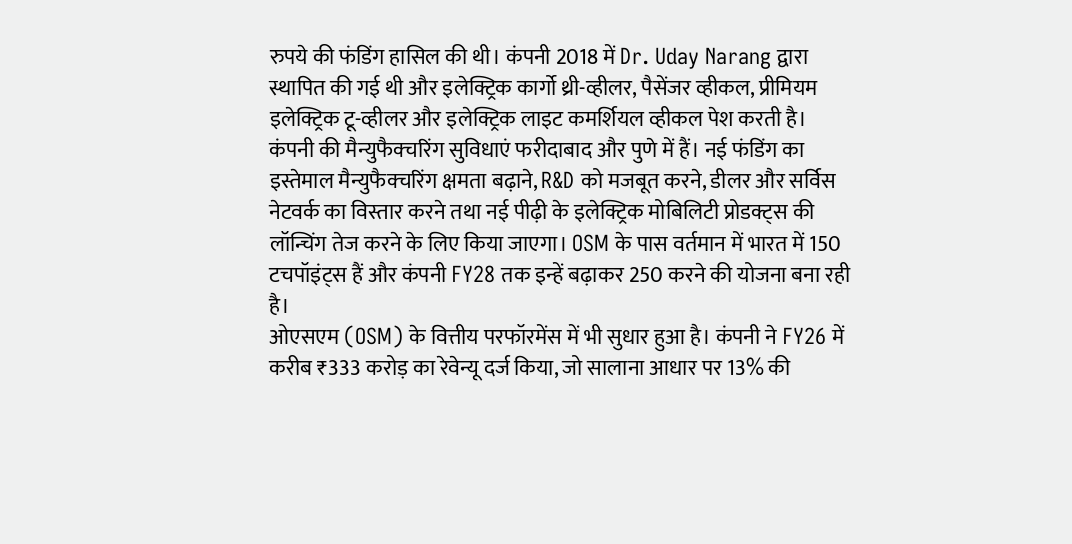रुपये की फंडिंग हासिल की थी। कंपनी 2018 में Dr. Uday Narang द्वारा स्थापित की गई थी और इलेक्ट्रिक कार्गो थ्री-व्हीलर, पैसेंजर व्हीकल, प्रीमियम इलेक्ट्रिक टू-व्हीलर और इलेक्ट्रिक लाइट कमर्शियल व्हीकल पेश करती है।
कंपनी की मैन्युफैक्चरिंग सुविधाएं फरीदाबाद और पुणे में हैं। नई फंडिंग का इस्तेमाल मैन्युफैक्चरिंग क्षमता बढ़ाने, R&D को मजबूत करने, डीलर और सर्विस नेटवर्क का विस्तार करने तथा नई पीढ़ी के इलेक्ट्रिक मोबिलिटी प्रोडक्ट्स की लॉन्चिंग तेज करने के लिए किया जाएगा। OSM के पास वर्तमान में भारत में 150 टचपॉइंट्स हैं और कंपनी FY28 तक इन्हें बढ़ाकर 250 करने की योजना बना रही है।
ओएसएम (OSM) के वित्तीय परफॉरमेंस में भी सुधार हुआ है। कंपनी ने FY26 में करीब ₹333 करोड़ का रेवेन्यू दर्ज किया, जो सालाना आधार पर 13% की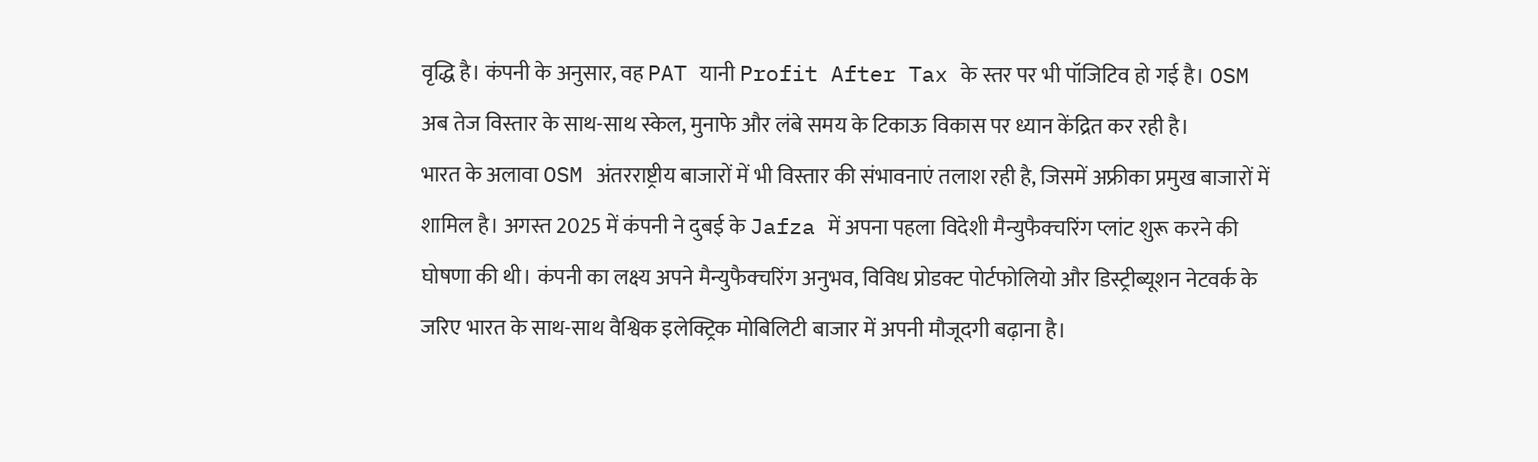वृद्धि है। कंपनी के अनुसार, वह PAT यानी Profit After Tax के स्तर पर भी पॉजिटिव हो गई है। OSM अब तेज विस्तार के साथ-साथ स्केल, मुनाफे और लंबे समय के टिकाऊ विकास पर ध्यान केंद्रित कर रही है।
भारत के अलावा OSM अंतरराष्ट्रीय बाजारों में भी विस्तार की संभावनाएं तलाश रही है, जिसमें अफ्रीका प्रमुख बाजारों में शामिल है। अगस्त 2025 में कंपनी ने दुबई के Jafza में अपना पहला विदेशी मैन्युफैक्चरिंग प्लांट शुरू करने की घोषणा की थी। कंपनी का लक्ष्य अपने मैन्युफैक्चरिंग अनुभव, विविध प्रोडक्ट पोर्टफोलियो और डिस्ट्रीब्यूशन नेटवर्क के जरिए भारत के साथ-साथ वैश्विक इलेक्ट्रिक मोबिलिटी बाजार में अपनी मौजूदगी बढ़ाना है।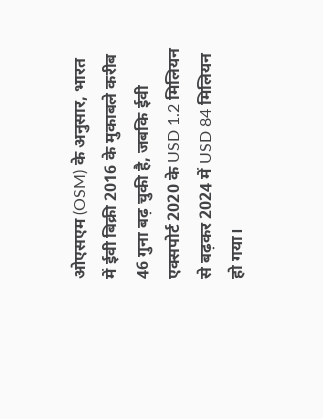ओएसएम (OSM) के अनुसार, भारत में ईवी बिक्री 2016 के मुकाबले करीब 46 गुना बढ़ चुकी है, जबकि ईवी एक्सपोर्ट 2020 के USD 1.2 मिलियन से बढ़कर 2024 में USD 84 मिलियन हो गया।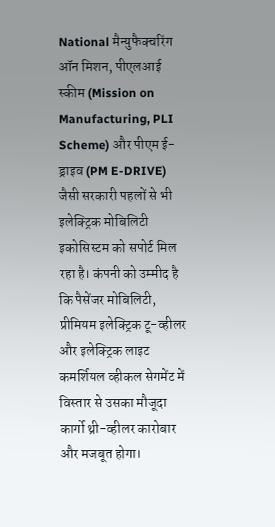National मैन्युफैक्चरिंग ऑन मिशन, पीएलआई स्कीम (Mission on Manufacturing, PLI Scheme) और पीएम ई-ड्राइव (PM E-DRIVE) जैसी सरकारी पहलों से भी इलेक्ट्रिक मोबिलिटी इकोसिस्टम को सपोर्ट मिल रहा है। कंपनी को उम्मीद है कि पैसेंजर मोबिलिटी, प्रीमियम इलेक्ट्रिक टू-व्हीलर और इलेक्ट्रिक लाइट कमर्शियल व्हीकल सेगमेंट में विस्तार से उसका मौजूदा कार्गो थ्री-व्हीलर कारोबार और मजबूत होगा।